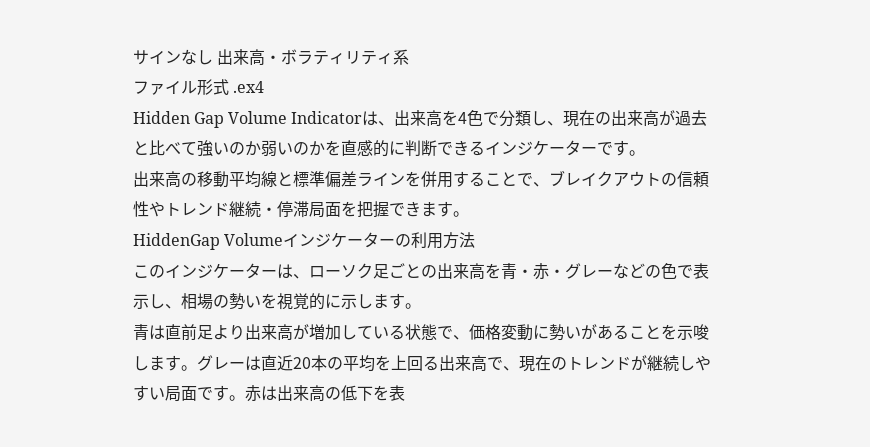サインなし 出来高・ボラティリティ系
ファイル形式 .ex4
Hidden Gap Volume Indicatorは、出来高を4色で分類し、現在の出来高が過去と比べて強いのか弱いのかを直感的に判断できるインジケーターです。
出来高の移動平均線と標準偏差ラインを併用することで、ブレイクアウトの信頼性やトレンド継続・停滞局面を把握できます。
HiddenGap Volumeインジケーターの利用方法
このインジケーターは、ローソク足ごとの出来高を青・赤・グレーなどの色で表示し、相場の勢いを視覚的に示します。
青は直前足より出来高が増加している状態で、価格変動に勢いがあることを示唆します。グレーは直近20本の平均を上回る出来高で、現在のトレンドが継続しやすい局面です。赤は出来高の低下を表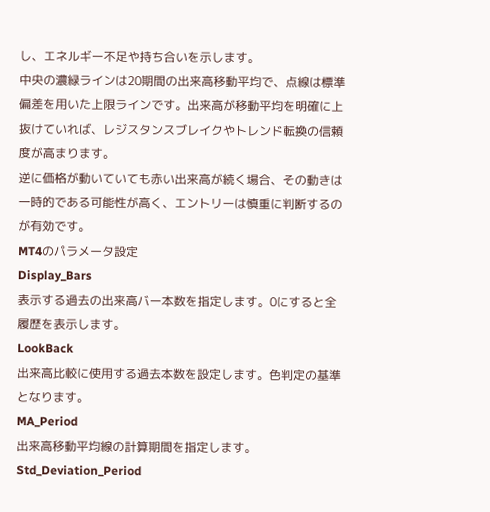し、エネルギー不足や持ち合いを示します。
中央の濃緑ラインは20期間の出来高移動平均で、点線は標準偏差を用いた上限ラインです。出来高が移動平均を明確に上抜けていれば、レジスタンスブレイクやトレンド転換の信頼度が高まります。
逆に価格が動いていても赤い出来高が続く場合、その動きは一時的である可能性が高く、エントリーは慎重に判断するのが有効です。
MT4のパラメータ設定
Display_Bars
表示する過去の出来高バー本数を指定します。0にすると全履歴を表示します。
LookBack
出来高比較に使用する過去本数を設定します。色判定の基準となります。
MA_Period
出来高移動平均線の計算期間を指定します。
Std_Deviation_Period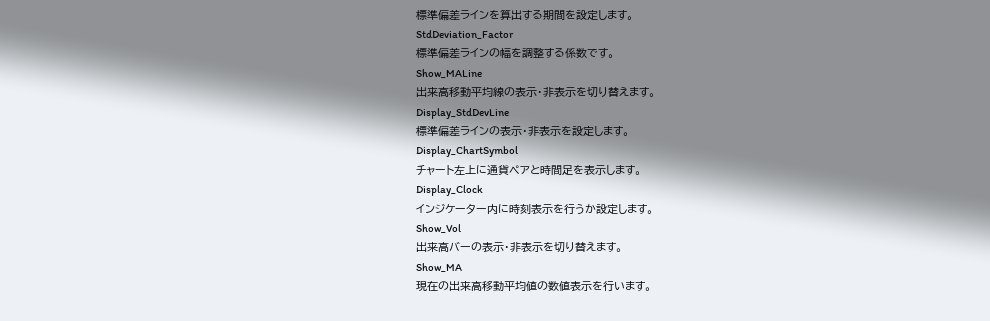標準偏差ラインを算出する期間を設定します。
StdDeviation_Factor
標準偏差ラインの幅を調整する係数です。
Show_MALine
出来高移動平均線の表示・非表示を切り替えます。
Display_StdDevLine
標準偏差ラインの表示・非表示を設定します。
Display_ChartSymbol
チャート左上に通貨ペアと時間足を表示します。
Display_Clock
インジケーター内に時刻表示を行うか設定します。
Show_Vol
出来高バーの表示・非表示を切り替えます。
Show_MA
現在の出来高移動平均値の数値表示を行います。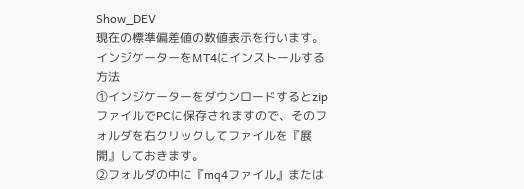Show_DEV
現在の標準偏差値の数値表示を行います。
インジケーターをMT4にインストールする方法
①インジケーターをダウンロードするとzipファイルでPCに保存されますので、そのフォルダを右クリックしてファイルを『展開』しておきます。
②フォルダの中に『mq4ファイル』または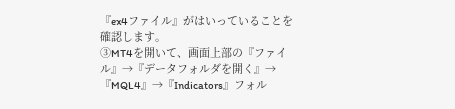『ex4ファイル』がはいっていることを確認します。
③MT4を開いて、画面上部の『ファイル』→『データフォルダを開く』→『MQL4』→『Indicators』フォル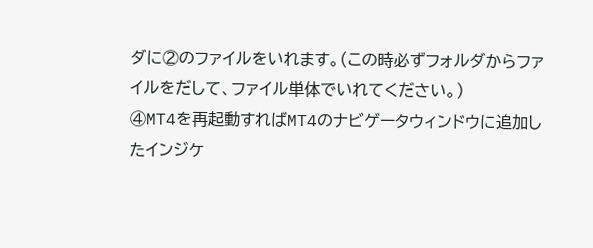ダに②のファイルをいれます。(この時必ずフォルダからファイルをだして、ファイル単体でいれてください。)
④MT4を再起動すればMT4のナビゲータウィンドウに追加したインジケ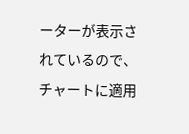ーターが表示されているので、チャートに適用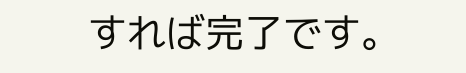すれば完了です。